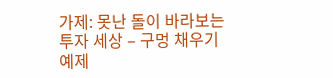가제: 못난 돌이 바라보는 투자 세상 – 구멍 채우기 예제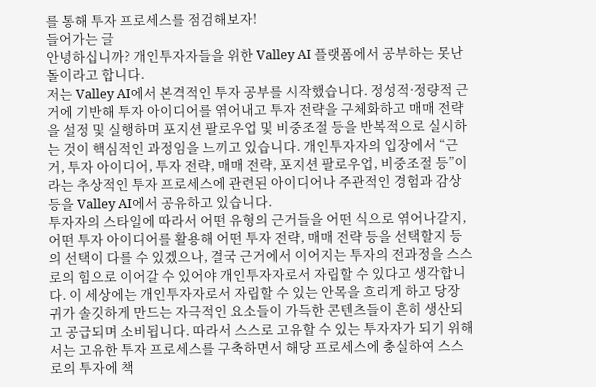를 통해 투자 프로세스를 점검해보자!
들어가는 글
안녕하십니까? 개인투자자들을 위한 Valley AI 플랫폼에서 공부하는 못난 돌이라고 합니다.
저는 Valley AI에서 본격적인 투자 공부를 시작했습니다. 정성적·정량적 근거에 기반해 투자 아이디어를 엮어내고 투자 전략을 구체화하고 매매 전략을 설정 및 실행하며 포지션 팔로우업 및 비중조절 등을 반복적으로 실시하는 것이 핵심적인 과정임을 느끼고 있습니다. 개인투자자의 입장에서 “근거, 투자 아이디어, 투자 전략, 매매 전략, 포지션 팔로우업, 비중조절 등”이라는 추상적인 투자 프로세스에 관련된 아이디어나 주관적인 경험과 감상 등을 Valley AI에서 공유하고 있습니다.
투자자의 스타일에 따라서 어떤 유형의 근거들을 어떤 식으로 엮어나갈지, 어떤 투자 아이디어를 활용해 어떤 투자 전략, 매매 전략 등을 선택할지 등의 선택이 다를 수 있겠으나, 결국 근거에서 이어지는 투자의 전과정을 스스로의 힘으로 이어갈 수 있어야 개인투자자로서 자립할 수 있다고 생각합니다. 이 세상에는 개인투자자로서 자립할 수 있는 안목을 흐리게 하고 당장 귀가 솔깃하게 만드는 자극적인 요소들이 가득한 콘텐츠들이 흔히 생산되고 공급되며 소비됩니다. 따라서 스스로 고유할 수 있는 투자자가 되기 위해서는 고유한 투자 프로세스를 구축하면서 해당 프로세스에 충실하여 스스로의 투자에 책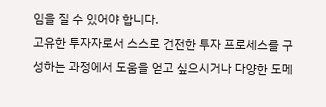임을 질 수 있어야 합니다.
고유한 투자자로서 스스로 건전한 투자 프로세스를 구성하는 과정에서 도움을 얻고 싶으시거나 다양한 도메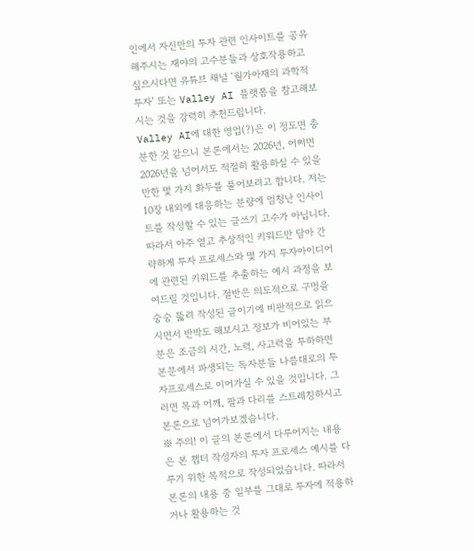인에서 자신만의 투자 관련 인사이트를 공유해주시는 재야의 고수분들과 상호작용하고 싶으시다면 유튜브 채널 ‘월가아재의 과학적 투자’ 또는 Valley AI 플랫폼을 참고해보시는 것을 강력히 추천드립니다.
Valley AI에 대한 영업(?)은 이 정도면 충분한 것 같으니 본론에서는 2026년, 어쩌면 2026년을 넘어서도 적절히 활용하실 수 있을만한 몇 가지 화두를 풀어보려고 합니다. 저는 10장 내외에 대응하는 분량에 엄청난 인사이트를 작성할 수 있는 글쓰기 고수가 아닙니다. 따라서 아주 옅고 추상적인 키워드만 담아 간략하게 투자 프로세스와 몇 가지 투자아이디어에 관련된 키워드를 추출하는 예시 과정을 보여드릴 것입니다. 절반은 의도적으로 구멍을 숭숭 뚫려 작성된 글이기에 비판적으로 읽으시면서 반박도 해보시고 정보가 비어있는 부분은 조금의 시간, 노력, 사고력을 투하하면 본문에서 파생되는 독자분들 나름대로의 투자프로세스로 이어가실 수 있을 것입니다. 그러면 목과 어깨, 팔과 다리를 스트레칭하시고 본론으로 넘어가보겠습니다.
※ 주의! 이 글의 본론에서 다루어지는 내용은 본 챕터 작성자의 투자 프로세스 예시를 다루기 위한 목적으로 작성되었습니다. 따라서 본론의 내용 중 일부를 그대로 투자에 적용하거나 활용하는 것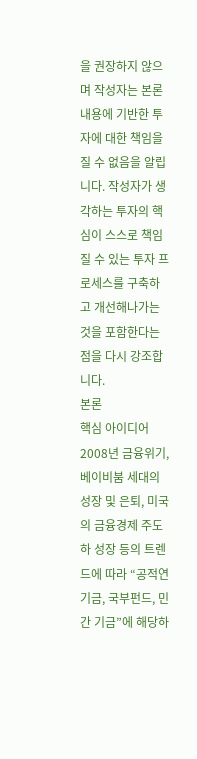을 권장하지 않으며 작성자는 본론 내용에 기반한 투자에 대한 책임을 질 수 없음을 알립니다. 작성자가 생각하는 투자의 핵심이 스스로 책임질 수 있는 투자 프로세스를 구축하고 개선해나가는 것을 포함한다는 점을 다시 강조합니다.
본론
핵심 아이디어
2008년 금융위기, 베이비붐 세대의 성장 및 은퇴, 미국의 금융경제 주도 하 성장 등의 트렌드에 따라 “공적연기금, 국부펀드, 민간 기금”에 해당하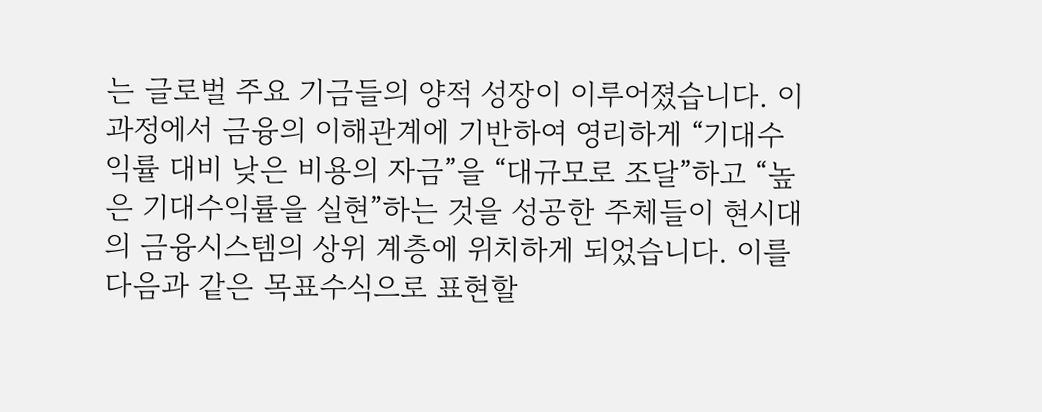는 글로벌 주요 기금들의 양적 성장이 이루어졌습니다. 이 과정에서 금융의 이해관계에 기반하여 영리하게 “기대수익률 대비 낮은 비용의 자금”을 “대규모로 조달”하고 “높은 기대수익률을 실현”하는 것을 성공한 주체들이 현시대의 금융시스템의 상위 계층에 위치하게 되었습니다. 이를 다음과 같은 목표수식으로 표현할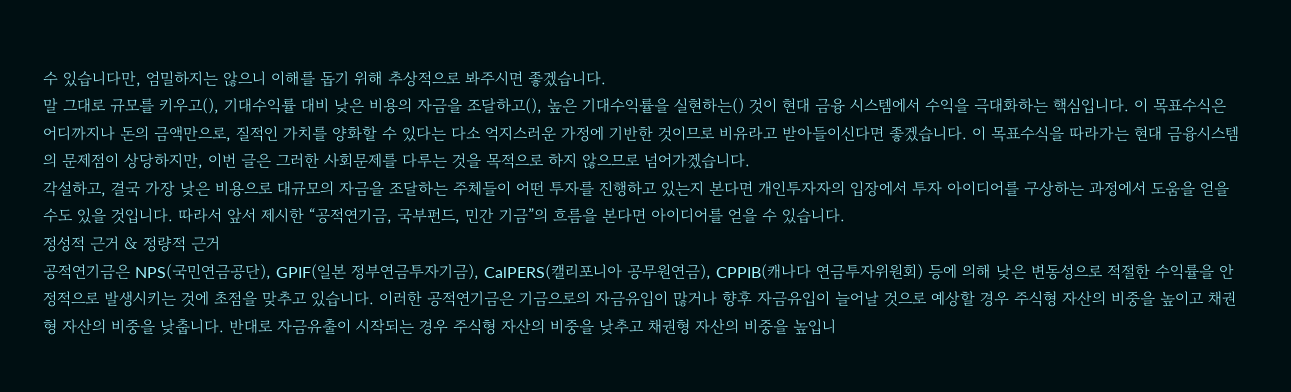수 있습니다만, 엄밀하지는 않으니 이해를 돕기 위해 추상적으로 봐주시면 좋겠습니다.
말 그대로 규모를 키우고(), 기대수익률 대비 낮은 비용의 자금을 조달하고(), 높은 기대수익률을 실현하는() 것이 현대 금융 시스템에서 수익을 극대화하는 핵심입니다. 이 목표수식은 어디까지나 돈의 금액만으로, 질적인 가치를 양화할 수 있다는 다소 억지스러운 가정에 기반한 것이므로 비유라고 받아들이신다면 좋겠습니다. 이 목표수식을 따라가는 현대 금융시스템의 문제점이 상당하지만, 이번 글은 그러한 사회문제를 다루는 것을 목적으로 하지 않으므로 넘어가겠습니다.
각설하고, 결국 가장 낮은 비용으로 대규모의 자금을 조달하는 주체들이 어떤 투자를 진행하고 있는지 본다면 개인투자자의 입장에서 투자 아이디어를 구상하는 과정에서 도움을 얻을 수도 있을 것입니다. 따라서 앞서 제시한 “공적연기금, 국부펀드, 민간 기금”의 흐름을 본다면 아이디어를 얻을 수 있습니다.
정성적 근거 & 정량적 근거
공적연기금은 NPS(국민연금공단), GPIF(일본 정부연금투자기금), CalPERS(캘리포니아 공무원연금), CPPIB(캐나다 연금투자위원회) 등에 의해 낮은 변동성으로 적절한 수익률을 안정적으로 발생시키는 것에 초점을 맞추고 있습니다. 이러한 공적연기금은 기금으로의 자금유입이 많거나 향후 자금유입이 늘어날 것으로 예상할 경우 주식형 자산의 비중을 높이고 채권형 자산의 비중을 낮춥니다. 반대로 자금유출이 시작되는 경우 주식형 자산의 비중을 낮추고 채권형 자산의 비중을 높입니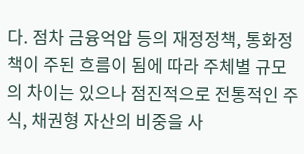다. 점차 금융억압 등의 재정정책, 통화정책이 주된 흐름이 됨에 따라 주체별 규모의 차이는 있으나 점진적으로 전통적인 주식, 채권형 자산의 비중을 사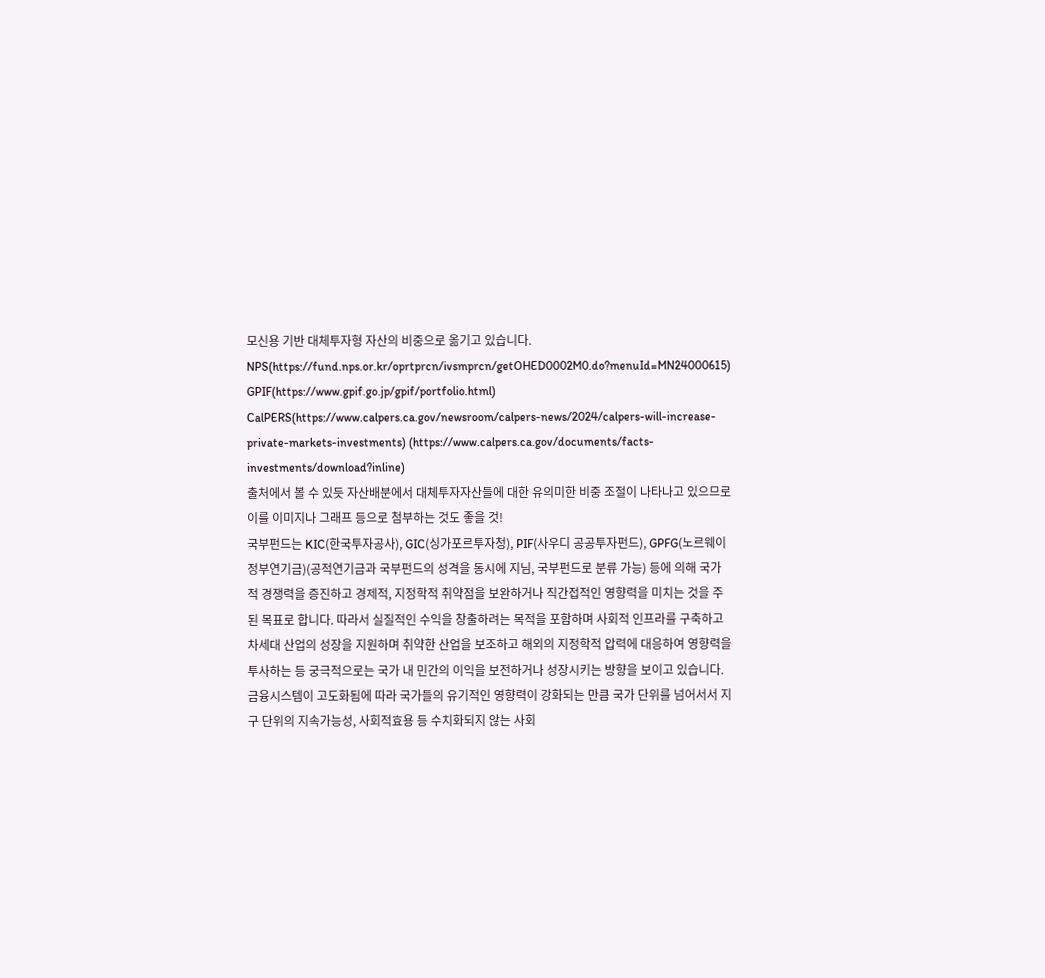모신용 기반 대체투자형 자산의 비중으로 옮기고 있습니다.
NPS(https://fund.nps.or.kr/oprtprcn/ivsmprcn/getOHED0002M0.do?menuId=MN24000615)
GPIF(https://www.gpif.go.jp/gpif/portfolio.html)
CalPERS(https://www.calpers.ca.gov/newsroom/calpers-news/2024/calpers-will-increase-private-markets-investments) (https://www.calpers.ca.gov/documents/facts-investments/download?inline)
출처에서 볼 수 있듯 자산배분에서 대체투자자산들에 대한 유의미한 비중 조절이 나타나고 있으므로 이를 이미지나 그래프 등으로 첨부하는 것도 좋을 것!
국부펀드는 KIC(한국투자공사), GIC(싱가포르투자청), PIF(사우디 공공투자펀드), GPFG(노르웨이 정부연기금)(공적연기금과 국부펀드의 성격을 동시에 지님, 국부펀드로 분류 가능) 등에 의해 국가적 경쟁력을 증진하고 경제적, 지정학적 취약점을 보완하거나 직간접적인 영향력을 미치는 것을 주된 목표로 합니다. 따라서 실질적인 수익을 창출하려는 목적을 포함하며 사회적 인프라를 구축하고 차세대 산업의 성장을 지원하며 취약한 산업을 보조하고 해외의 지정학적 압력에 대응하여 영향력을 투사하는 등 궁극적으로는 국가 내 민간의 이익을 보전하거나 성장시키는 방향을 보이고 있습니다. 금융시스템이 고도화됨에 따라 국가들의 유기적인 영향력이 강화되는 만큼 국가 단위를 넘어서서 지구 단위의 지속가능성, 사회적효용 등 수치화되지 않는 사회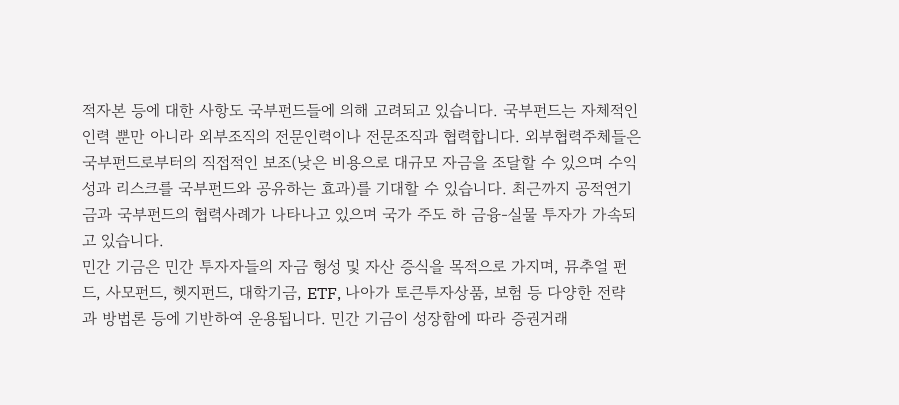적자본 등에 대한 사항도 국부펀드들에 의해 고려되고 있습니다. 국부펀드는 자체적인 인력 뿐만 아니라 외부조직의 전문인력이나 전문조직과 협력합니다. 외부협력주체들은 국부펀드로부터의 직접적인 보조(낮은 비용으로 대규모 자금을 조달할 수 있으며 수익성과 리스크를 국부펀드와 공유하는 효과)를 기대할 수 있습니다. 최근까지 공적연기금과 국부펀드의 협력사례가 나타나고 있으며 국가 주도 하 금융-실물 투자가 가속되고 있습니다.
민간 기금은 민간 투자자들의 자금 형성 및 자산 증식을 목적으로 가지며, 뮤추얼 펀드, 사모펀드, 헷지펀드, 대학기금, ETF, 나아가 토큰투자상품, 보험 등 다양한 전략과 방법론 등에 기반하여 운용됩니다. 민간 기금이 성장함에 따라 증권거래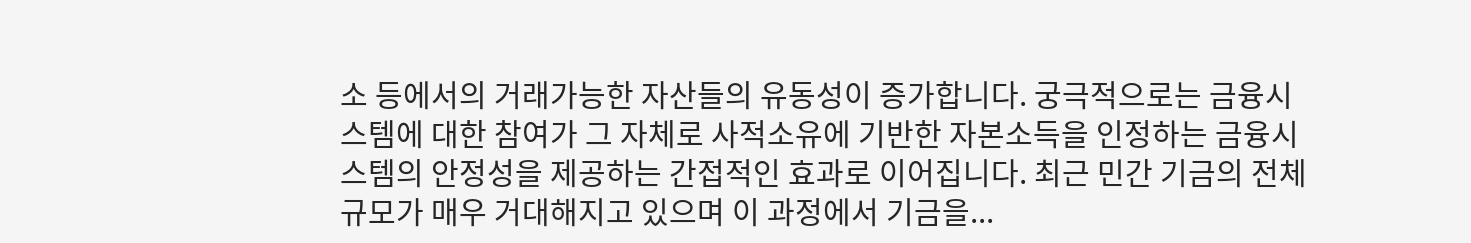소 등에서의 거래가능한 자산들의 유동성이 증가합니다. 궁극적으로는 금융시스템에 대한 참여가 그 자체로 사적소유에 기반한 자본소득을 인정하는 금융시스템의 안정성을 제공하는 간접적인 효과로 이어집니다. 최근 민간 기금의 전체 규모가 매우 거대해지고 있으며 이 과정에서 기금을...